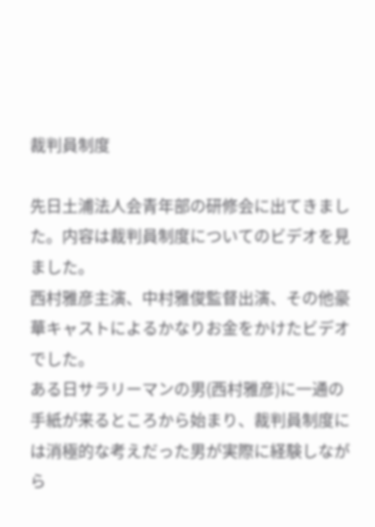裁判員制度

先日土浦法人会青年部の研修会に出てきました。内容は裁判員制度についてのビデオを見ました。
西村雅彦主演、中村雅俊監督出演、その他豪華キャストによるかなりお金をかけたビデオでした。
ある日サラリーマンの男(西村雅彦)に一通の手紙が来るところから始まり、裁判員制度には消極的な考えだった男が実際に経験しながら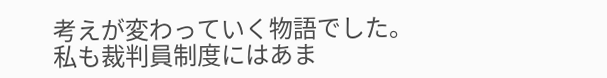考えが変わっていく物語でした。
私も裁判員制度にはあま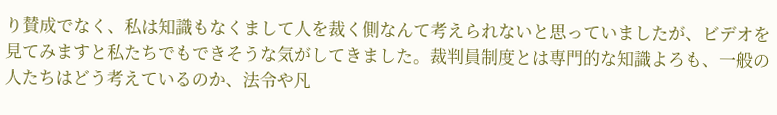り賛成でなく、私は知識もなくまして人を裁く側なんて考えられないと思っていましたが、ビデオを見てみますと私たちでもできそうな気がしてきました。裁判員制度とは専門的な知識よろも、一般の人たちはどう考えているのか、法令や凡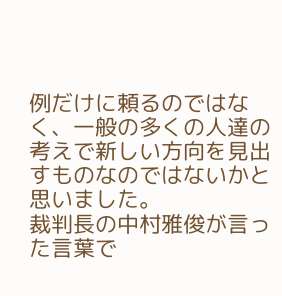例だけに頼るのではなく、一般の多くの人達の考えで新しい方向を見出すものなのではないかと思いました。
裁判長の中村雅俊が言った言葉で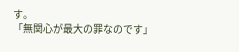す。
「無関心が最大の罪なのです」